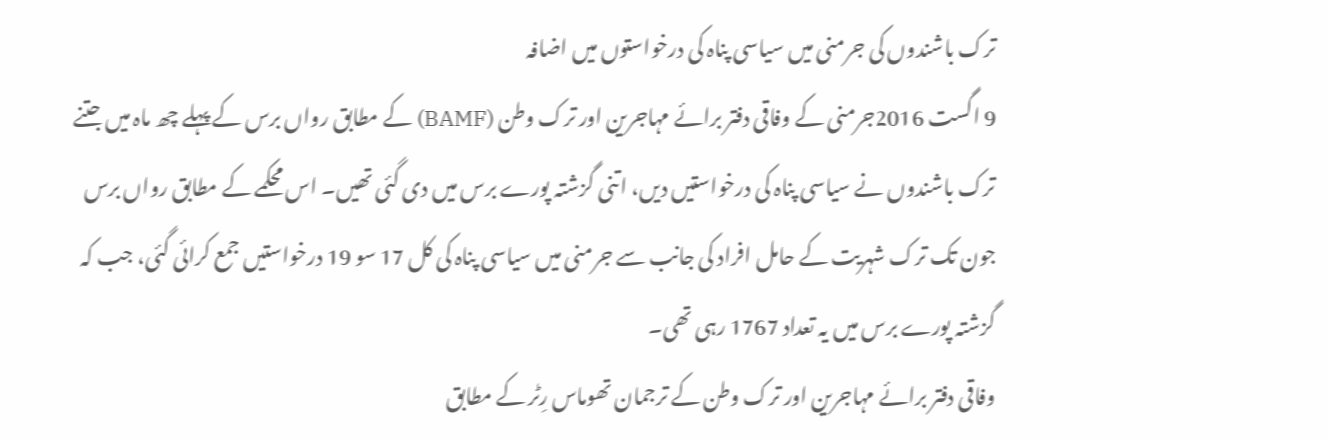ترک باشندوں کی جرمنی میں سیاسی پناہ کی درخواستوں میں اضافہ
9 اگست 2016جرمنی کے وفاقی دفتر برائے مہاجرین اور ترک وطن (BAMF) کے مطابق رواں برس کے پہلے چھ ماہ میں جتنے ترک باشندوں نے سیاسی پناہ کی درخواستیں دیں، اتنی گزشتہ پورے برس میں دی گئی تھیں۔ اس محکمے کے مطابق رواں برس جون تک ترک شہریت کے حامل افراد کی جانب سے جرمنی میں سیاسی پناہ کی کل 17 سو 19 درخواستیں جمع کرائی گئی، جب کہ گزشتہ پورے برس میں یہ تعداد 1767 رہی تھی۔
وفاقی دفتر برائے مہاجرین اور ترک وطن کے ترجمان تھوماس رِٹر کے مطابق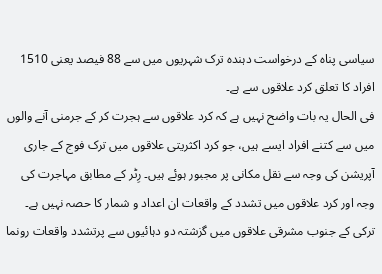سیاسی پناہ کے درخواست دہندہ ترک شہریوں میں سے 88 فیصد یعنی 1510 افراد کا تعلق کرد علاقوں سے ہے۔
فی الحال یہ بات واضح نہیں ہے کہ کرد علاقوں سے ہجرت کر کے جرمنی آنے والوں میں سے کتنے افراد ایسے ہیں، جو کرد اکثریتی علاقوں میں ترک فوج کے جاری آپریشن کی وجہ سے نقل مکانی پر مجبور ہوئے ہیں۔ رِٹر کے مطابق مہاجرت کی وجہ اور کرد علاقوں میں تشدد کے واقعات ان اعداد و شمار کا حصہ نہیں ہے۔
ترکی کے جنوب مشرقی علاقوں میں گزشتہ دو دہائیوں سے پرتشدد واقعات رونما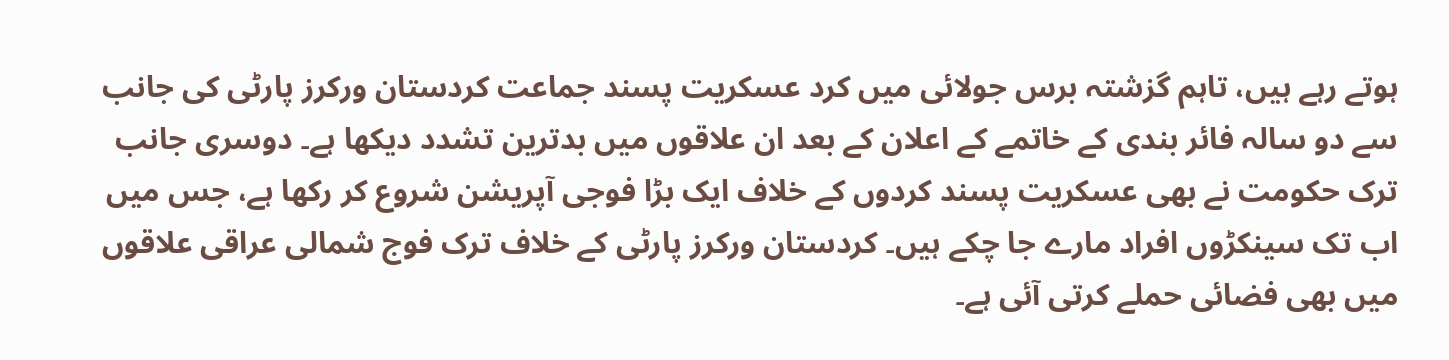ہوتے رہے ہیں، تاہم گزشتہ برس جولائی میں کرد عسکریت پسند جماعت کردستان ورکرز پارٹی کی جانب سے دو سالہ فائر بندی کے خاتمے کے اعلان کے بعد ان علاقوں میں بدترین تشدد دیکھا ہے۔ دوسری جانب ترک حکومت نے بھی عسکریت پسند کردوں کے خلاف ایک بڑا فوجی آپریشن شروع کر رکھا ہے، جس میں اب تک سینکڑوں افراد مارے جا چکے ہیں۔ کردستان ورکرز پارٹی کے خلاف ترک فوج شمالی عراقی علاقوں میں بھی فضائی حملے کرتی آئی ہے۔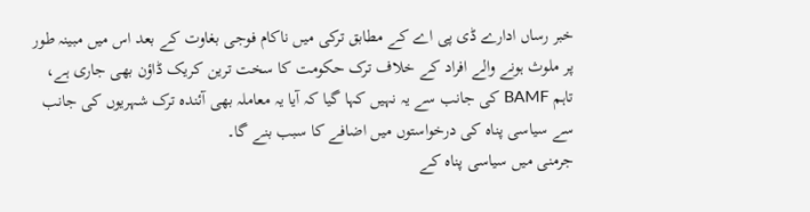خبر رساں ادارے ڈی پی اے کے مطابق ترکی میں ناکام فوجی بغاوت کے بعد اس میں مبینہ طور پر ملوث ہونے والے افراد کے خلاف ترک حکومت کا سخت ترین کریک ڈاؤن بھی جاری ہے، تاہم BAMF کی جانب سے یہ نہیں کہا گیا کہ آیا یہ معاملہ بھی آئندہ ترک شہریوں کی جانب سے سیاسی پناہ کی درخواستوں میں اضافے کا سبب بنے گا۔
جرمنی میں سیاسی پناہ کے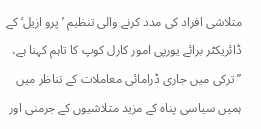متلاشی افراد کی مدد کرنے والی تنظیم ’پرو ازیل‘ کے ڈائریکٹر برائے یورپی امور کارل کوپ کا تاہم کہنا ہے، ’’ترکی میں جاری ڈرامائی معاملات کے تناظر میں ہمیں سیاسی پناہ کے مزید متلاشیوں کے جرمنی اور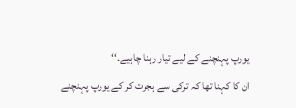یورپ پہنچنے کے لیے تیار رہنا چاہیے۔‘‘
ان کا کہنا تھا کہ ترکی سے ہجرت کر کے یورپ پہنچنے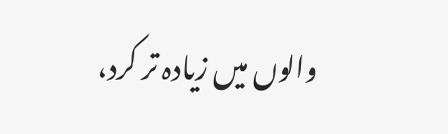والوں میں زیادہ تر کرد،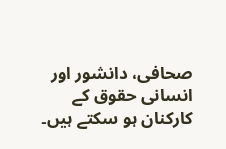صحافی، دانشور اور انسانی حقوق کے کارکنان ہو سکتے ہیں۔